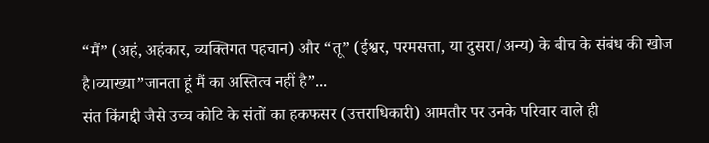“मैं” (अहं, अहंकार, व्यक्तिगत पहचान) और “तू” (ईश्वर, परमसत्ता, या दुसरा/अन्य) के बीच के संबंध की खोज है।व्याख्या”जानता हूं मैं का अस्तित्व नहीं है”...
संत किंगद्दी जैसे उच्च कोटि के संतों का हकफसर (उत्तराधिकारी) आमतौर पर उनके परिवार वाले ही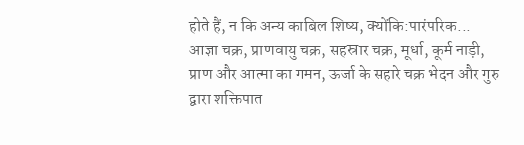होते हैं, न कि अन्य काबिल शिष्य, क्योंकि:पारंपरिक...
आज्ञा चक्र, प्राणवायु चक्र, सहस्रार चक्र, मूर्धा, कूर्म नाड़ी, प्राण और आत्मा का गमन, ऊर्जा के सहारे चक्र भेदन और गुरु द्वारा शक्तिपात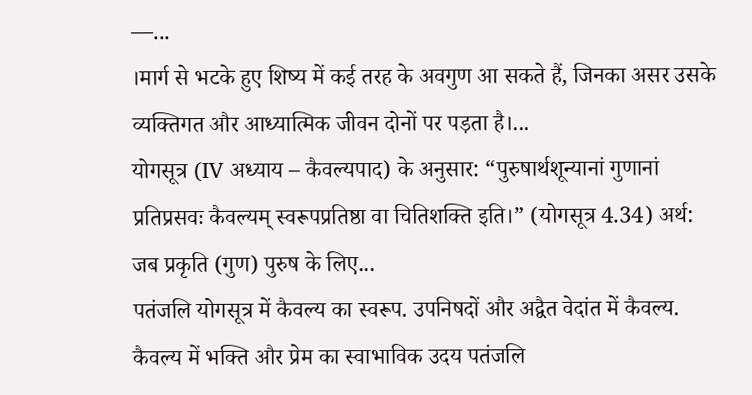—...
।मार्ग से भटके हुए शिष्य में कई तरह के अवगुण आ सकते हैं, जिनका असर उसके व्यक्तिगत और आध्यात्मिक जीवन दोनों पर पड़ता है।...
योगसूत्र (IV अध्याय – कैवल्यपाद) के अनुसार: “पुरुषार्थशून्यानां गुणानां प्रतिप्रसवः कैवल्यम् स्वरूपप्रतिष्ठा वा चितिशक्ति इति।” (योगसूत्र 4.34) अर्थ: जब प्रकृति (गुण) पुरुष के लिए...
पतंजलि योगसूत्र में कैवल्य का स्वरूप. उपनिषदों और अद्वैत वेदांत में कैवल्य. कैवल्य में भक्ति और प्रेम का स्वाभाविक उदय पतंजलि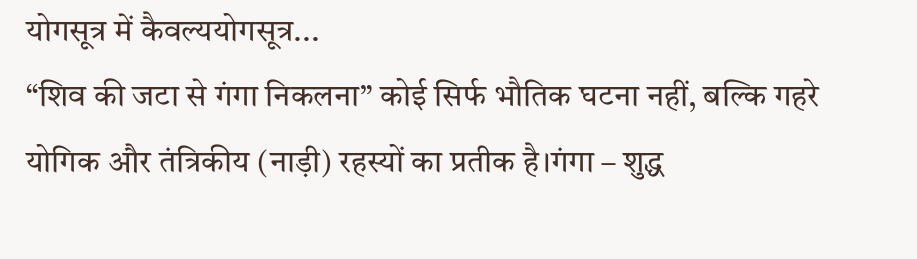योगसूत्र में कैवल्ययोगसूत्र...
“शिव की जटा से गंगा निकलना” कोई सिर्फ भौतिक घटना नहीं, बल्कि गहरे योगिक और तंत्रिकीय (नाड़ी) रहस्यों का प्रतीक है।गंगा – शुद्ध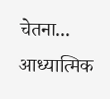चेतना...
आध्यात्मिक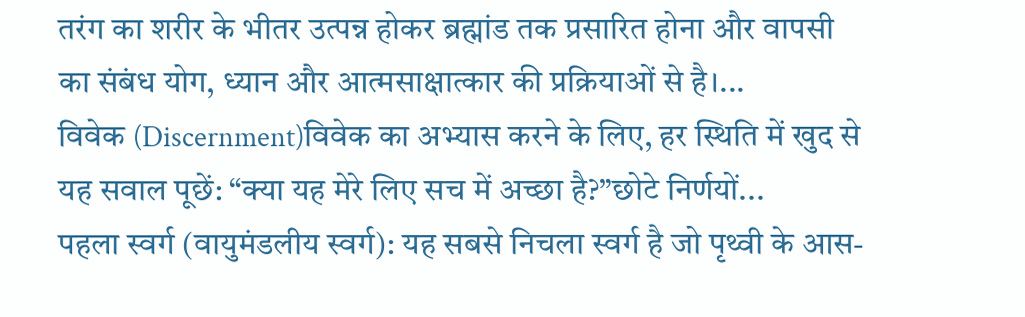तरंग का शरीर के भीतर उत्पन्न होकर ब्रह्मांड तक प्रसारित होना और वापसी का संबंध योग, ध्यान और आत्मसाक्षात्कार की प्रक्रियाओं से है।...
विवेक (Discernment)विवेक का अभ्यास करने के लिए, हर स्थिति में खुद से यह सवाल पूछें: “क्या यह मेरे लिए सच में अच्छा है?”छोटे निर्णयों...
पहला स्वर्ग (वायुमंडलीय स्वर्ग): यह सबसे निचला स्वर्ग है जो पृथ्वी के आस-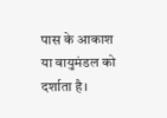पास के आकाश या वायुमंडल को दर्शाता है।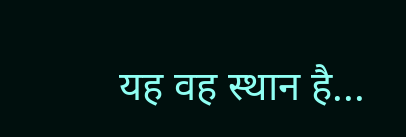यह वह स्थान है...